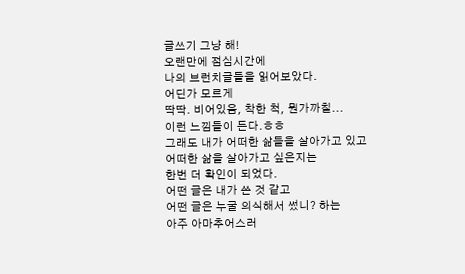글쓰기 그냥 해!
오랜만에 점심시간에
나의 브런치글들을 읽어보았다.
어딘가 모르게
딱딱. 비어있음, 착한 척, 뭔가까칠...
이런 느낌들이 든다.ㅎㅎ
그래도 내가 어떠한 삶들을 살아가고 있고
어떠한 삶을 살아가고 싶은지는
한번 더 확인이 되었다.
어떤 글은 내가 쓴 것 같고
어떤 글은 누굴 의식해서 썼니? 하는
아주 아마추어스러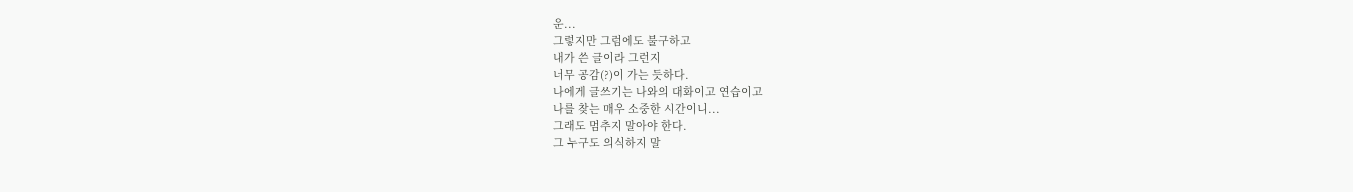운...
그렇지만 그럼에도 불구하고
내가 쓴 글이라 그런지
너무 공감(?)이 가는 듯하다.
나에게 글쓰기는 나와의 대화이고 연습이고
나를 찾는 매우 소중한 시간이니...
그래도 멈추지 말아야 한다.
그 누구도 의식하지 말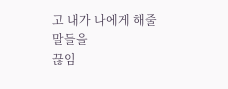고 내가 나에게 해줄 말들을
끊임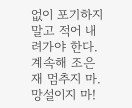없이 포기하지 말고 적어 내려가야 한다.
계속해 조은재 멈추지 마. 망설이지 마!